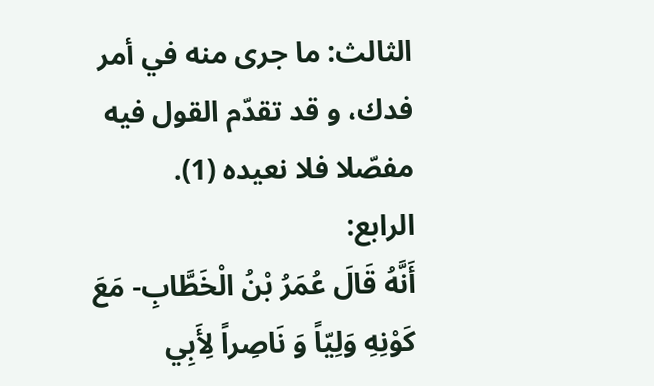الثالث: ما جرى منه في أمر فدك، و قد تقدّم القول فيه مفصّلا فلا نعيده (1).
الرابع:
أَنَّهُ قَالَ عُمَرُ بْنُ الْخَطَّابِ- مَعَ كَوْنِهِ وَلِيّاً وَ نَاصِراً لِأَبِي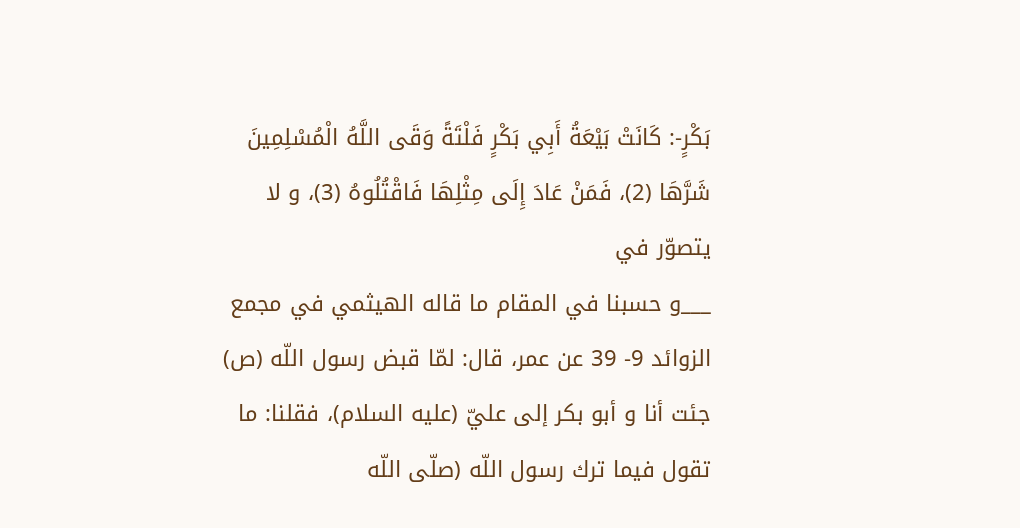بَكْرٍ-: كَانَتْ بَيْعَةُ أَبِي بَكْرٍ فَلْتَةً وَقَى اللَّهُ الْمُسْلِمِينَ شَرَّهَا (2)، فَمَنْ عَادَ إِلَى مِثْلِهَا فَاقْتُلُوهُ (3)، و لا يتصوّر في
___و حسبنا في المقام ما قاله الهيثمي في مجمع الزوائد 9- 39 عن عمر، قال: لمّا قبض رسول اللّه (ص) جئت أنا و أبو بكر إلى عليّ (عليه السلام)، فقلنا: ما تقول فيما ترك رسول اللّه (صلّى اللّه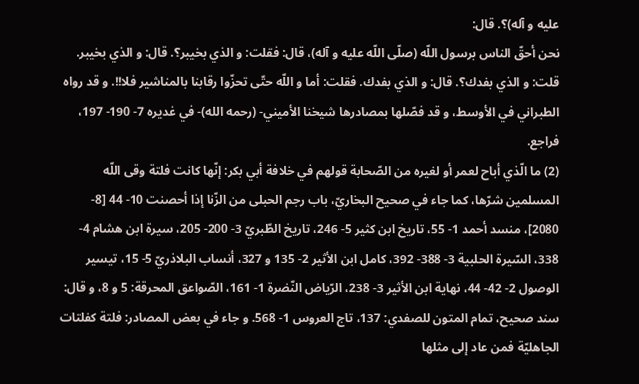عليه و آله)؟. قال:
نحن أحقّ الناس برسول اللّه (صلّى اللّه عليه و آله)، قال: فقلت: و الذي بخيبر؟. قال: و الذي بخيبر. قلت: و الذي بفدك؟. قال: و الذي بفدك. فقلت: أما و اللّه حتّى تحزّوا رقابنا بالمناشير فلا!!. و قد رواه الطبراني في الأوسط، و قد فصّلها بمصادرها شيخنا الأميني- (رحمه الله)- في غديره 7- 190- 197، فراجع.
(2) ما الّذي أباح لعمر أو لغيره من الصّحابة قولهم في خلافة أبي بكر: إنّها كانت فلتة وقى اللّه المسلمين شرّها، كما جاء في صحيح البخاريّ، باب رجم الحبلى من الزّنا إذا أحصنت 10- 44 [8- 2080]، منسد أحمد 1- 55، تاريخ ابن كثير 5- 246، تاريخ الطّبريّ 3- 200- 205، سيرة ابن هشام 4- 338، السّيرة الحلبية 3- 388- 392، كامل ابن الأثير 2- 135 و 327، أنساب البلاذريّ 5- 15، تيسير الوصول 2- 42- 44، نهاية ابن الأثير 3- 238، الرّياض النّضرة 1- 161، الصّواعق المحرقة: 5 و 8، و قال: سند صحيح، تمام المتون للصفدي: 137، تاج العروس 1- 568. و جاء في بعض المصادر: فلتة كفلتات الجاهليّة فمن عاد إلى مثلها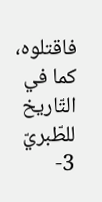فاقتلوه، كما في التّاريخ للطّبريّ 3-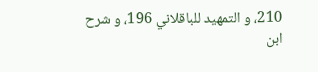210، و التمهيد للباقلاني 196، و شرح ابن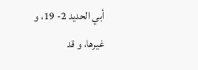أبي الحديد 2- 19، و غيرها، و قد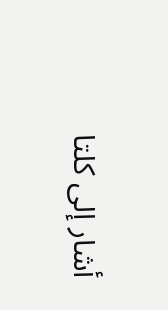أشار إلى كلتا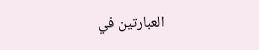العبارتين في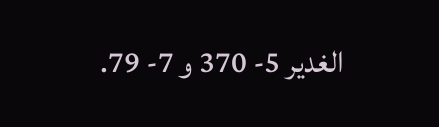الغدير 5- 370 و 7- 79.